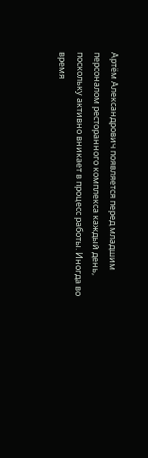Артём Александрович появляется перед младшим персоналом ресторанного комплекса каждый день, поскольку активно вникает в процесс работы. Иногда во время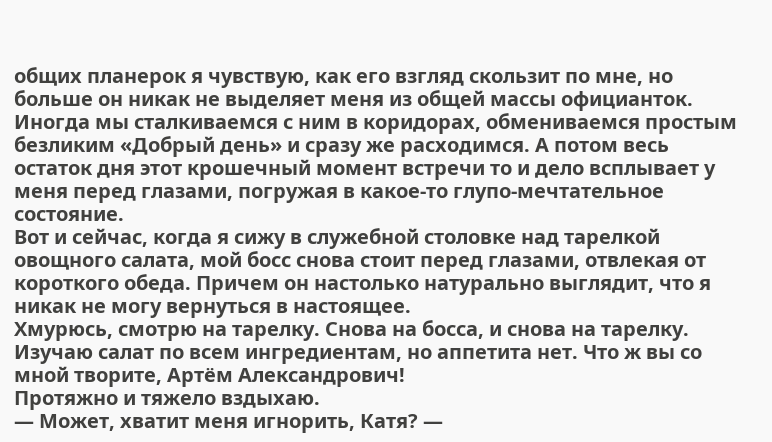общих планерок я чувствую, как его взгляд скользит по мне, но больше он никак не выделяет меня из общей массы официанток. Иногда мы сталкиваемся с ним в коридорах, обмениваемся простым безликим «Добрый день» и сразу же расходимся. А потом весь остаток дня этот крошечный момент встречи то и дело всплывает у меня перед глазами, погружая в какое-то глупо-мечтательное состояние.
Вот и сейчас, когда я сижу в служебной столовке над тарелкой овощного салата, мой босс снова стоит перед глазами, отвлекая от короткого обеда. Причем он настолько натурально выглядит, что я никак не могу вернуться в настоящее.
Хмурюсь, смотрю на тарелку. Снова на босса, и снова на тарелку. Изучаю салат по всем ингредиентам, но аппетита нет. Что ж вы со мной творите, Артём Александрович!
Протяжно и тяжело вздыхаю.
— Может, хватит меня игнорить, Катя? —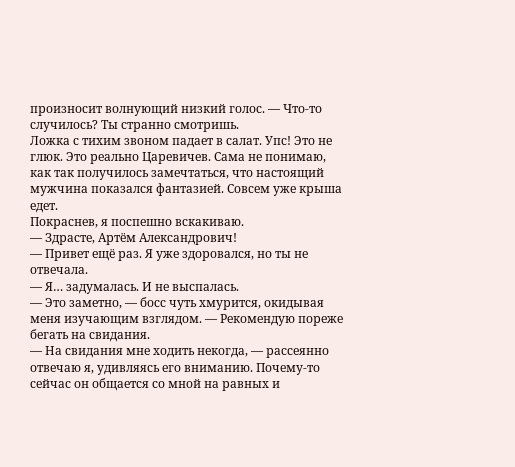произносит волнующий низкий голос. — Что-то случилось? Ты странно смотришь.
Ложка с тихим звоном падает в салат. Упс! Это не глюк. Это реально Царевичев. Сама не понимаю, как так получилось замечтаться, что настоящий мужчина показался фантазией. Совсем уже крыша едет.
Покраснев, я поспешно вскакиваю.
— Здрасте, Артём Александрович!
— Привет ещё раз. Я уже здоровался, но ты не отвечала.
— Я… задумалась. И не выспалась.
— Это заметно, — босс чуть хмурится, окидывая меня изучающим взглядом. — Рекомендую пореже бегать на свидания.
— На свидания мне ходить некогда, — рассеянно отвечаю я, удивляясь его вниманию. Почему-то сейчас он общается со мной на равных и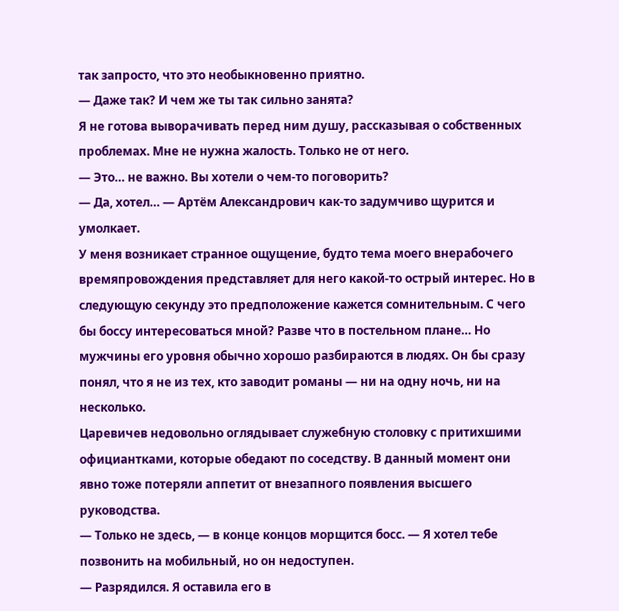так запросто, что это необыкновенно приятно.
— Даже так? И чем же ты так сильно занята?
Я не готова выворачивать перед ним душу, рассказывая о собственных проблемах. Мне не нужна жалость. Только не от него.
— Это… не важно. Вы хотели о чем-то поговорить?
— Да, хотел… — Артём Александрович как-то задумчиво щурится и умолкает.
У меня возникает странное ощущение, будто тема моего внерабочего времяпровождения представляет для него какой-то острый интерес. Но в следующую секунду это предположение кажется сомнительным. С чего бы боссу интересоваться мной? Разве что в постельном плане… Но мужчины его уровня обычно хорошо разбираются в людях. Он бы сразу понял, что я не из тех, кто заводит романы — ни на одну ночь, ни на несколько.
Царевичев недовольно оглядывает служебную столовку с притихшими официантками, которые обедают по соседству. В данный момент они явно тоже потеряли аппетит от внезапного появления высшего руководства.
— Только не здесь, — в конце концов морщится босс. — Я хотел тебе позвонить на мобильный, но он недоступен.
— Разрядился. Я оставила его в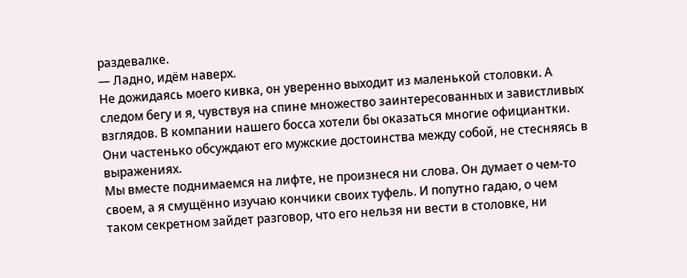раздевалке.
— Ладно, идём наверх.
Не дожидаясь моего кивка, он уверенно выходит из маленькой столовки. А следом бегу и я, чувствуя на спине множество заинтересованных и завистливых взглядов. В компании нашего босса хотели бы оказаться многие официантки. Они частенько обсуждают его мужские достоинства между собой, не стесняясь в выражениях.
Мы вместе поднимаемся на лифте, не произнеся ни слова. Он думает о чем-то своем, а я смущённо изучаю кончики своих туфель. И попутно гадаю, о чем таком секретном зайдет разговор, что его нельзя ни вести в столовке, ни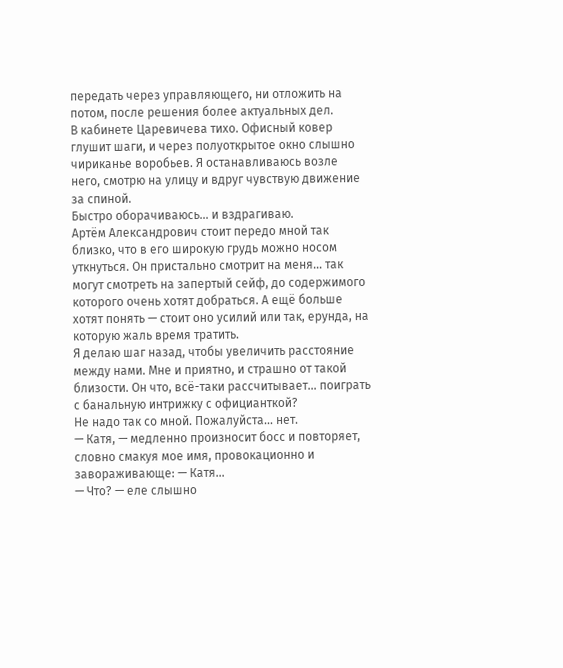передать через управляющего, ни отложить на потом, после решения более актуальных дел.
В кабинете Царевичева тихо. Офисный ковер глушит шаги, и через полуоткрытое окно слышно чириканье воробьев. Я останавливаюсь возле него, смотрю на улицу и вдруг чувствую движение за спиной.
Быстро оборачиваюсь… и вздрагиваю.
Артём Александрович стоит передо мной так близко, что в его широкую грудь можно носом уткнуться. Он пристально смотрит на меня… так могут смотреть на запертый сейф, до содержимого которого очень хотят добраться. А ещё больше хотят понять — стоит оно усилий или так, ерунда, на которую жаль время тратить.
Я делаю шаг назад, чтобы увеличить расстояние между нами. Мне и приятно, и страшно от такой близости. Он что, всё-таки рассчитывает… поиграть с банальную интрижку с официанткой?
Не надо так со мной. Пожалуйста… нет.
— Катя, — медленно произносит босс и повторяет, словно смакуя мое имя, провокационно и завораживающе: — Катя…
— Что? — еле слышно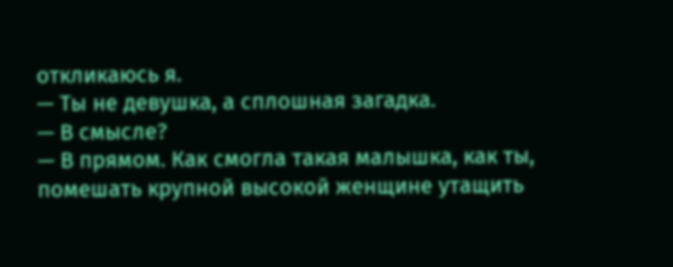откликаюсь я.
— Ты не девушка, а сплошная загадка.
— В смысле?
— В прямом. Как смогла такая малышка, как ты, помешать крупной высокой женщине утащить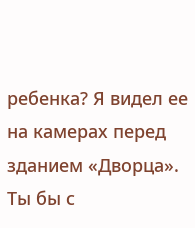ребенка? Я видел ее на камерах перед зданием «Дворца». Ты бы с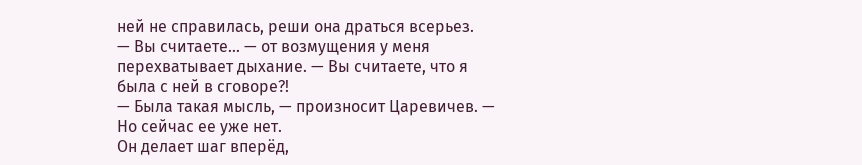ней не справилась, реши она драться всерьез.
— Вы считаете… — от возмущения у меня перехватывает дыхание. — Вы считаете, что я была с ней в сговоре?!
— Была такая мысль, — произносит Царевичев. — Но сейчас ее уже нет.
Он делает шаг вперёд,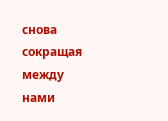снова сокращая между нами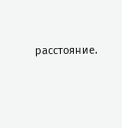расстояние.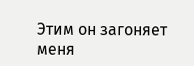Этим он загоняет меня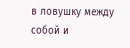в ловушку между собой и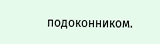подоконником.